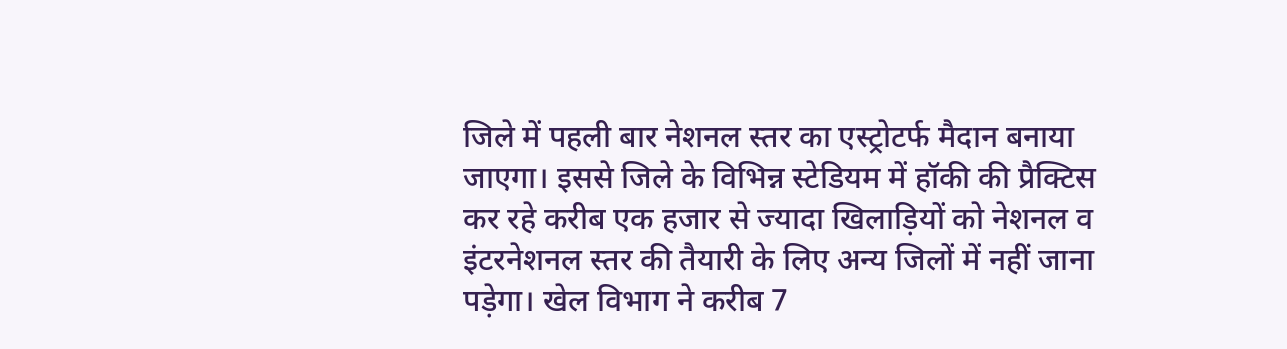जिले में पहली बार नेशनल स्तर का एस्ट्रोटर्फ मैदान बनाया जाएगा। इससे जिले के विभिन्न स्टेडियम में हॉकी की प्रैक्टिस कर रहे करीब एक हजार से ज्यादा खिलाड़ियों को नेशनल व इंटरनेशनल स्तर की तैयारी के लिए अन्य जिलों में नहीं जाना पड़ेगा। खेल विभाग ने करीब 7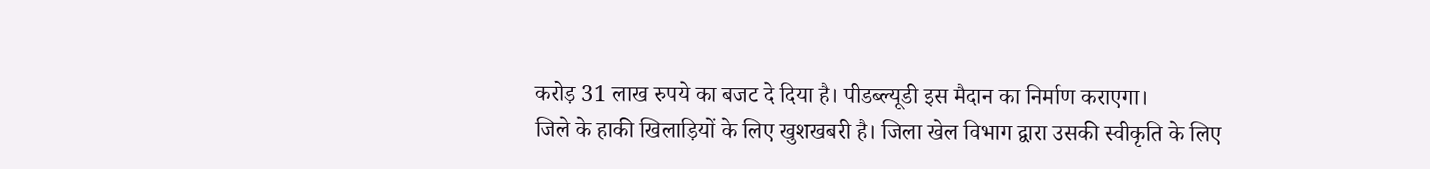करोड़ 31 लाख रुपये का बजट दे दिया है। पीडब्ल्यूडी इस मैदान का निर्माण कराएगा।
जिले के हाकी खिलाड़ियों के लिए खुशखबरी है। जिला खेल विभाग द्वारा उसकी स्वीकृति के लिए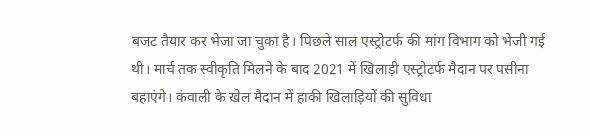बजट तैयार कर भेजा जा चुका है। पिछले साल एस्ट्रोटर्फ की मांग विभाग को भेजी गई थी। मार्च तक स्वीकृति मिलने के बाद 2021 में खिलाड़ी एस्ट्रोटर्फ मैदान पर पसीना बहाएंगे। कंवाली के खेल मैदान में हाकी खिलाड़ियों की सुविधा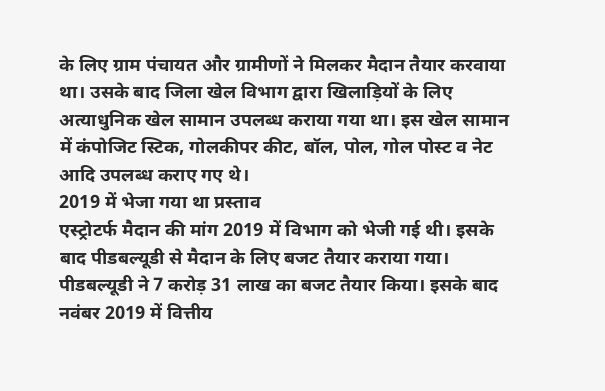के लिए ग्राम पंचायत और ग्रामीणों ने मिलकर मैदान तैयार करवाया था। उसके बाद जिला खेल विभाग द्वारा खिलाड़ियों के लिए अत्याधुनिक खेल सामान उपलब्ध कराया गया था। इस खेल सामान में कंपोजिट स्टिक, गोलकीपर कीट, बॉल, पोल, गोल पोस्ट व नेट आदि उपलब्ध कराए गए थे।
2019 में भेजा गया था प्रस्ताव
एस्ट्रोटर्फ मैदान की मांग 2019 में विभाग को भेजी गई थी। इसके बाद पीडबल्यूडी से मैदान के लिए बजट तैयार कराया गया। पीडबल्यूडी ने 7 करोड़ 31 लाख का बजट तैयार किया। इसके बाद नवंबर 2019 में वित्तीय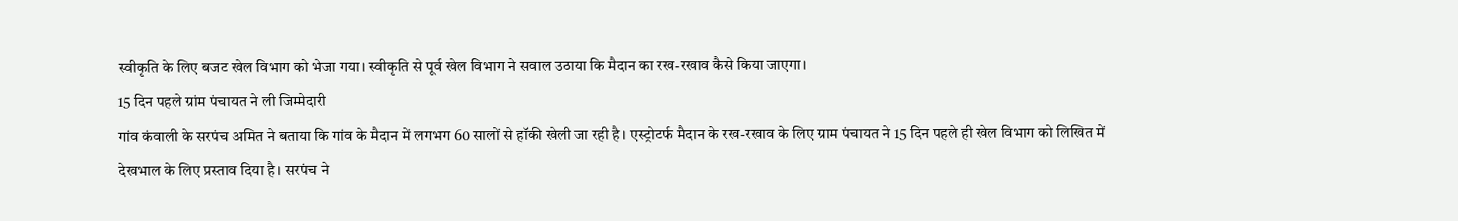स्वीकृति के लिए बजट खेल विभाग को भेजा गया। स्वीकृति से पूर्व खेल विभाग ने सवाल उठाया कि मैदान का रख-रखाव कैसे किया जाएगा।
15 दिन पहले ग्रांम पंचायत ने ली जिम्मेदारी
गांव कंवाली के सरपंच अमित ने बताया कि गांव के मैदान में लगभग 60 सालों से हॉकी खेली जा रही है। एस्ट्रोटर्फ मैदान के रख-रखाव के लिए ग्राम पंचायत ने 15 दिन पहले ही खेल विभाग को लिखित में देखभाल के लिए प्रस्ताव दिया है। सरपंच ने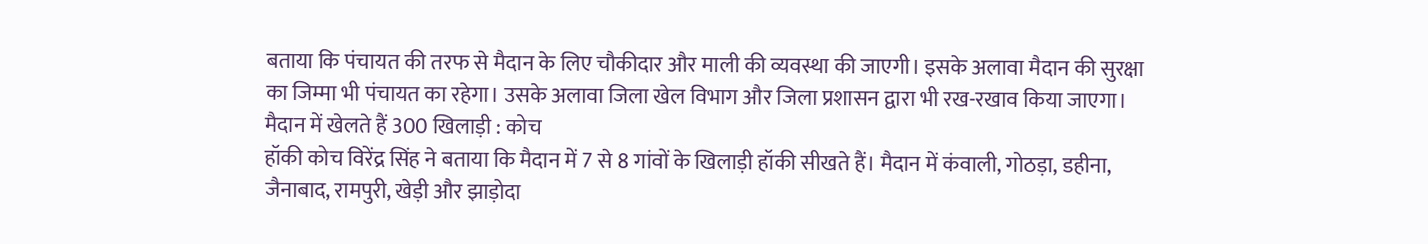बताया कि पंचायत की तरफ से मैदान के लिए चौकीदार और माली की व्यवस्था की जाएगी। इसके अलावा मैदान की सुरक्षा का जिम्मा भी पंचायत का रहेगा। उसके अलावा जिला खेल विभाग और जिला प्रशासन द्वारा भी रख-रखाव किया जाएगा।
मैदान में खेलते हैं 300 खिलाड़ी : कोच
हॉकी कोच विरेंद्र सिंह ने बताया कि मैदान में 7 से 8 गांवों के खिलाड़ी हॉकी सीखते हैं। मैदान में कंवाली, गोठड़ा, डहीना, जैनाबाद, रामपुरी, खेड़ी और झाड़ोदा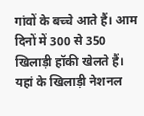गांवों के बच्चे आते हैं। आम दिनों में 300 से 350 खिलाड़ी हॉकी खेलते हैं। यहां के खिलाड़ी नेशनल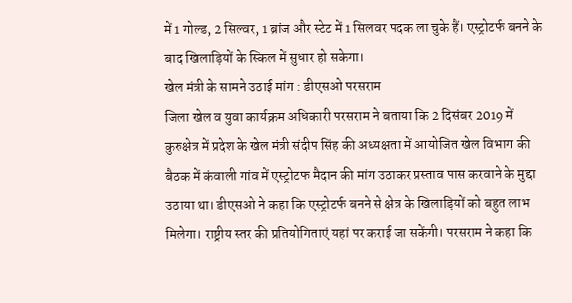में 1 गोल्ड, 2 सिल्वर, 1 ब्रांज और स्टेट में 1 सिलवर पदक ला चुके हैं। एस्ट्रोटर्फ बनने के बाद खिलाड़ियों के स्किल में सुधार हो सकेगा।
खेल मंत्री के सामने उठाई मांग : डीएसओ परसराम
जिला खेल व युवा कार्यक्रम अधिकारी परसराम ने बताया कि 2 दिसंबर 2019 में कुरुक्षेत्र में प्रदेश के खेल मंत्री संदीप सिंह की अध्यक्षता में आयोजित खेल विभाग की बैठक में कंवाली गांव में एस्ट्रोटफ मैदान की मांग उठाकर प्रस्ताव पास करवाने के मुद्दा उठाया था। डीएसओ ने कहा कि एस्ट्रोटर्फ बनने से क्षेत्र के खिलाड़ियों को बहुत लाभ मिलेगा। राष्ट्रीय स्तर की प्रतियोगिताएं यहां पर कराई जा सकेंगी। परसराम ने कहा कि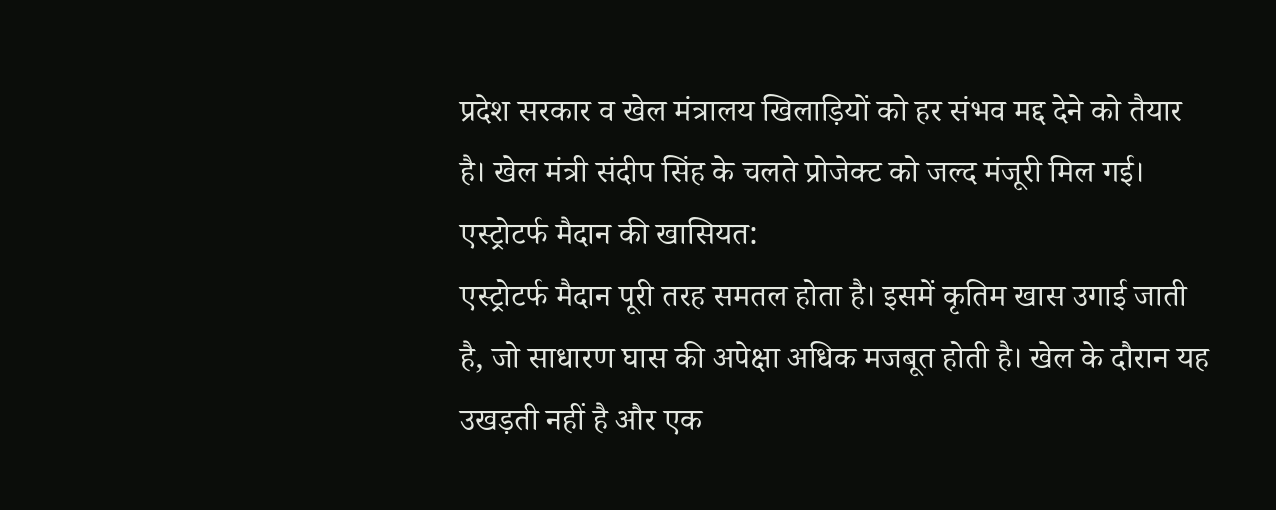प्रदेश सरकार व खेल मंत्रालय खिलाड़ियों को हर संभव मद्द देने को तैयार है। खेल मंत्री संदीप सिंह के चलते प्रोजेक्ट को जल्द मंजूरी मिल गई।
एस्ट्रोटर्फ मैदान की खासियत:
एस्ट्रोटर्फ मैदान पूरी तरह समतल होता है। इसमें कृतिम खास उगाई जाती है, जो साधारण घास की अपेक्षा अधिक मजबूत होती है। खेल के दौरान यह उखड़ती नहीं है और एक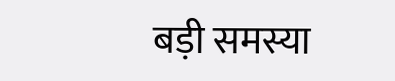बड़ी समस्या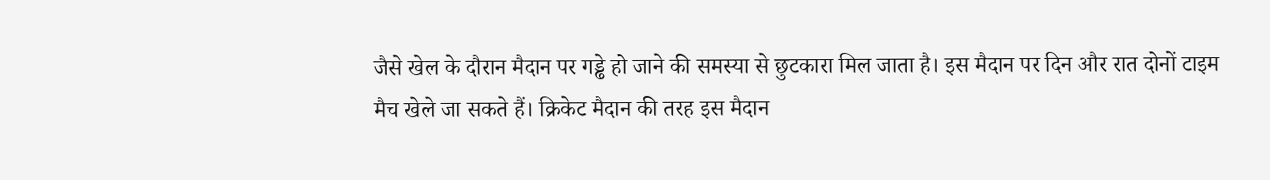जैसे खेल के दौरान मैदान पर गड्ढे हो जाने की समस्या से छुटकारा मिल जाता है। इस मैदान पर दिन और रात दोनों टाइम मैच खेले जा सकते हैं। क्रिकेट मैदान की तरह इस मैदान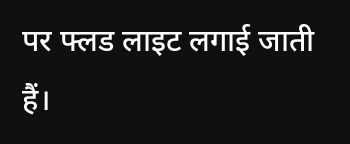पर फ्लड लाइट लगाई जाती हैं।